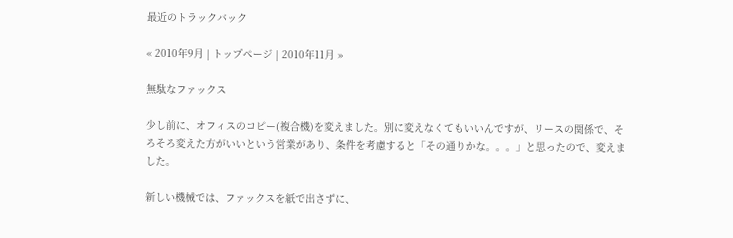最近のトラックバック

« 2010年9月 | トップページ | 2010年11月 »

無駄なファックス

少し前に、オフィスのコピー(複合機)を変えました。別に変えなくてもいいんですが、リースの関係で、そろそろ変えた方がいいという営業があり、条件を考慮すると「その通りかな。。。」と思ったので、変えました。

新しい機械では、ファックスを紙で出さずに、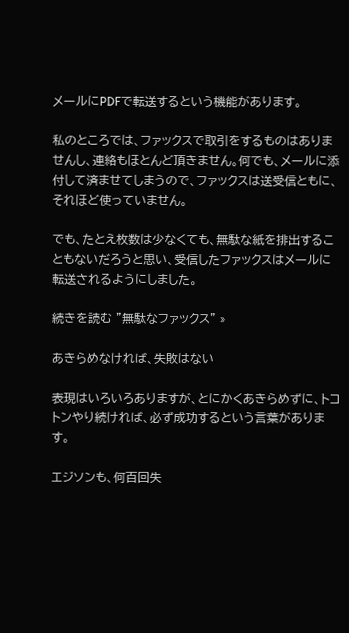メールにPDFで転送するという機能があります。

私のところでは、ファックスで取引をするものはありませんし、連絡もほとんど頂きません。何でも、メールに添付して済ませてしまうので、ファックスは送受信ともに、それほど使っていません。

でも、たとえ枚数は少なくても、無駄な紙を排出することもないだろうと思い、受信したファックスはメールに転送されるようにしました。

続きを読む "無駄なファックス" »

あきらめなければ、失敗はない

表現はいろいろありますが、とにかくあきらめずに、トコトンやり続ければ、必ず成功するという言葉があります。

エジソンも、何百回失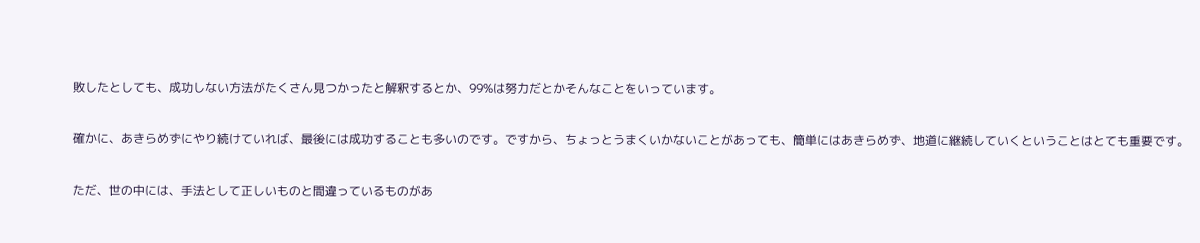敗したとしても、成功しない方法がたくさん見つかったと解釈するとか、99%は努力だとかそんなことをいっています。

確かに、あきらめずにやり続けていれば、最後には成功することも多いのです。ですから、ちょっとうまくいかないことがあっても、簡単にはあきらめず、地道に継続していくということはとても重要です。

ただ、世の中には、手法として正しいものと間違っているものがあ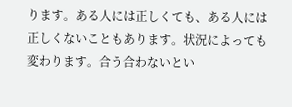ります。ある人には正しくても、ある人には正しくないこともあります。状況によっても変わります。合う合わないとい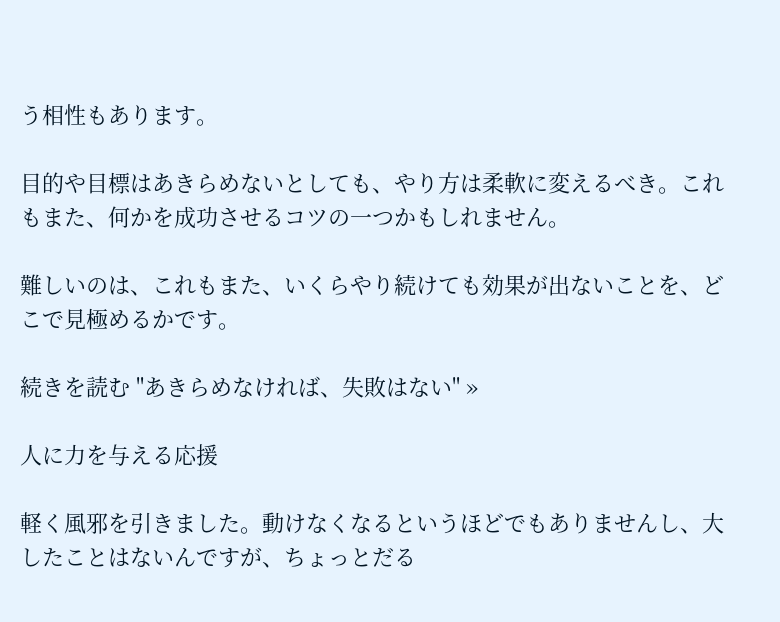う相性もあります。

目的や目標はあきらめないとしても、やり方は柔軟に変えるべき。これもまた、何かを成功させるコツの一つかもしれません。

難しいのは、これもまた、いくらやり続けても効果が出ないことを、どこで見極めるかです。

続きを読む "あきらめなければ、失敗はない" »

人に力を与える応援

軽く風邪を引きました。動けなくなるというほどでもありませんし、大したことはないんですが、ちょっとだる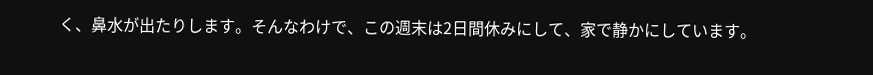く、鼻水が出たりします。そんなわけで、この週末は2日間休みにして、家で静かにしています。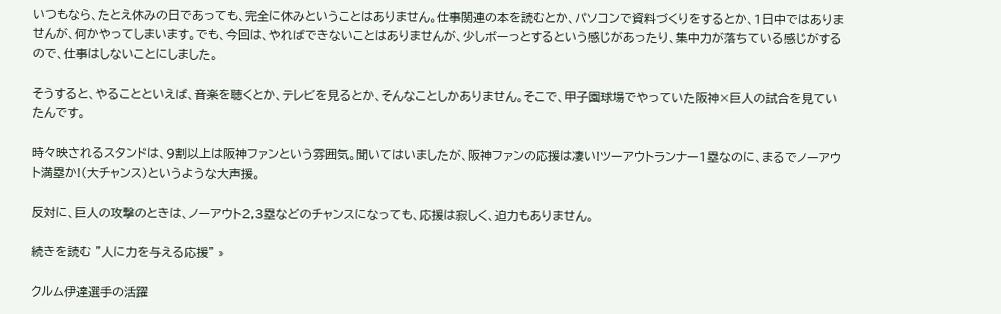いつもなら、たとえ休みの日であっても、完全に休みということはありません。仕事関連の本を読むとか、パソコンで資料づくりをするとか、1日中ではありませんが、何かやってしまいます。でも、今回は、やればできないことはありませんが、少しボーっとするという感じがあったり、集中力が落ちている感じがするので、仕事はしないことにしました。

そうすると、やることといえば、音楽を聴くとか、テレビを見るとか、そんなことしかありません。そこで、甲子園球場でやっていた阪神×巨人の試合を見ていたんです。

時々映されるスタンドは、9割以上は阪神ファンという雰囲気。聞いてはいましたが、阪神ファンの応援は凄い!ツーアウトランナー1塁なのに、まるでノーアウト満塁か!(大チャンス)というような大声援。

反対に、巨人の攻撃のときは、ノーアウト2,3塁などのチャンスになっても、応援は寂しく、迫力もありません。

続きを読む "人に力を与える応援" »

クルム伊達選手の活躍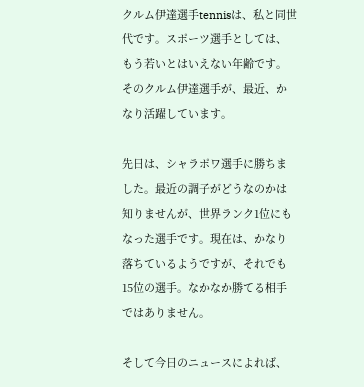クルム伊達選手tennisは、私と同世代です。スポーツ選手としては、もう若いとはいえない年齢です。そのクルム伊達選手が、最近、かなり活躍しています。

先日は、シャラポワ選手に勝ちました。最近の調子がどうなのかは知りませんが、世界ランク1位にもなった選手です。現在は、かなり落ちているようですが、それでも15位の選手。なかなか勝てる相手ではありません。

そして今日のニュースによれば、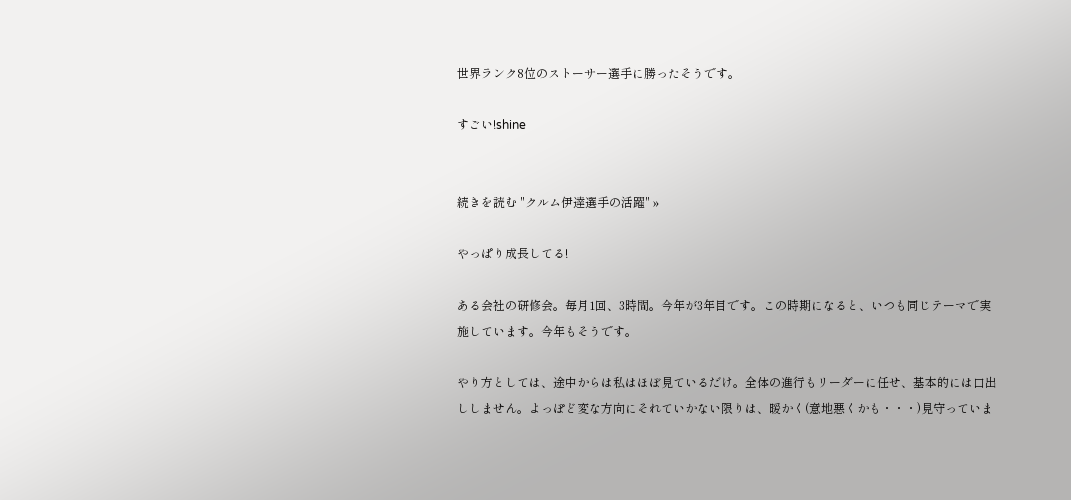世界ランク8位のストーサー選手に勝ったそうです。

すごい!shine


続きを読む "クルム伊達選手の活躍" »

やっぱり成長してる!

ある会社の研修会。毎月1回、3時間。今年が3年目です。この時期になると、いつも同じテーマで実施しています。今年もそうです。

やり方としては、途中からは私はほぼ見ているだけ。全体の進行もリーダーに任せ、基本的には口出ししません。よっぽど変な方向にそれていかない限りは、暖かく(意地悪くかも・・・)見守っていま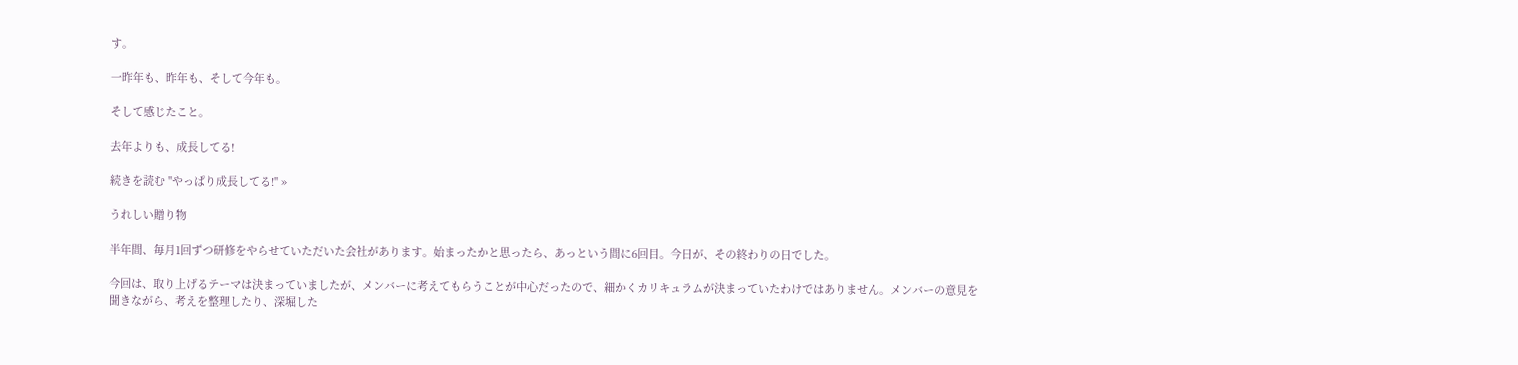す。

一昨年も、昨年も、そして今年も。

そして感じたこと。

去年よりも、成長してる!

続きを読む "やっぱり成長してる!" »

うれしい贈り物

半年間、毎月1回ずつ研修をやらせていただいた会社があります。始まったかと思ったら、あっという間に6回目。今日が、その終わりの日でした。

今回は、取り上げるテーマは決まっていましたが、メンバーに考えてもらうことが中心だったので、細かくカリキュラムが決まっていたわけではありません。メンバーの意見を聞きながら、考えを整理したり、深堀した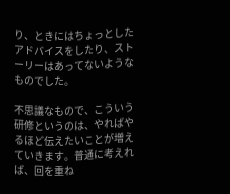り、ときにはちょっとしたアドバイスをしたり、ストーリーはあってないようなものでした。

不思議なもので、こういう研修というのは、やればやるほど伝えたいことが増えていきます。普通に考えれば、回を重ね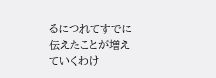るにつれてすでに伝えたことが増えていくわけ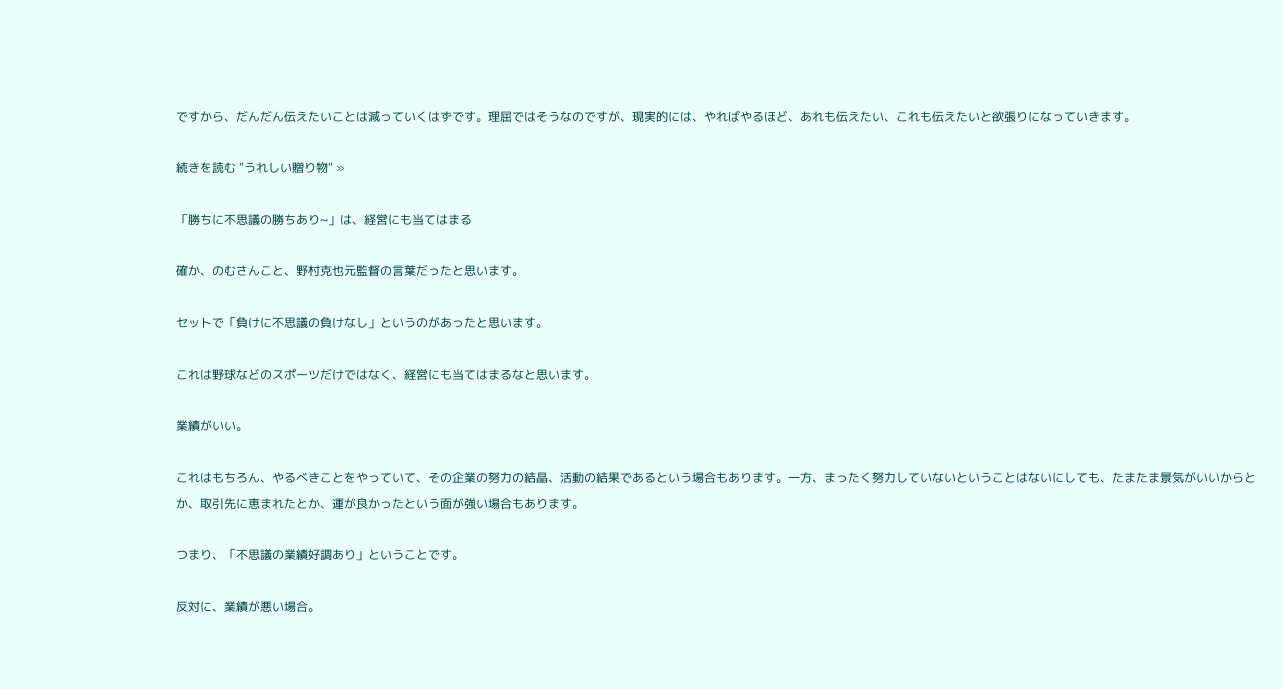ですから、だんだん伝えたいことは減っていくはずです。理屈ではそうなのですが、現実的には、やればやるほど、あれも伝えたい、これも伝えたいと欲張りになっていきます。

続きを読む "うれしい贈り物" »

「勝ちに不思議の勝ちあり~」は、経営にも当てはまる

確か、のむさんこと、野村克也元監督の言葉だったと思います。

セットで「負けに不思議の負けなし」というのがあったと思います。

これは野球などのスポーツだけではなく、経営にも当てはまるなと思います。

業績がいい。

これはもちろん、やるべきことをやっていて、その企業の努力の結晶、活動の結果であるという場合もあります。一方、まったく努力していないということはないにしても、たまたま景気がいいからとか、取引先に恵まれたとか、運が良かったという面が強い場合もあります。

つまり、「不思議の業績好調あり」ということです。

反対に、業績が悪い場合。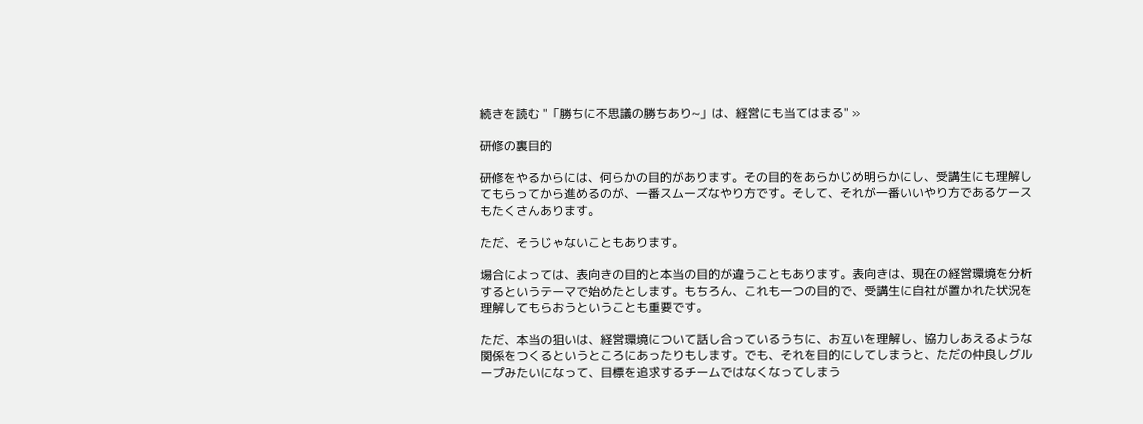続きを読む "「勝ちに不思議の勝ちあり~」は、経営にも当てはまる" »

研修の裏目的

研修をやるからには、何らかの目的があります。その目的をあらかじめ明らかにし、受講生にも理解してもらってから進めるのが、一番スムーズなやり方です。そして、それが一番いいやり方であるケースもたくさんあります。

ただ、そうじゃないこともあります。

場合によっては、表向きの目的と本当の目的が違うこともあります。表向きは、現在の経営環境を分析するというテーマで始めたとします。もちろん、これも一つの目的で、受講生に自社が置かれた状況を理解してもらおうということも重要です。

ただ、本当の狙いは、経営環境について話し合っているうちに、お互いを理解し、協力しあえるような関係をつくるというところにあったりもします。でも、それを目的にしてしまうと、ただの仲良しグループみたいになって、目標を追求するチームではなくなってしまう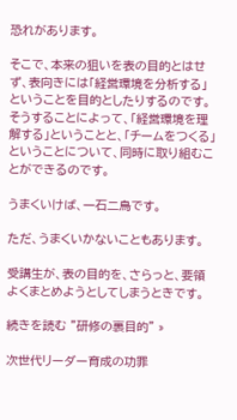恐れがあります。

そこで、本来の狙いを表の目的とはせず、表向きには「経営環境を分析する」ということを目的としたりするのです。そうすることによって、「経営環境を理解する」ということと、「チームをつくる」ということについて、同時に取り組むことができるのです。

うまくいけば、一石二鳥です。

ただ、うまくいかないこともあります。

受講生が、表の目的を、さらっと、要領よくまとめようとしてしまうときです。

続きを読む "研修の裏目的" »

次世代リーダー育成の功罪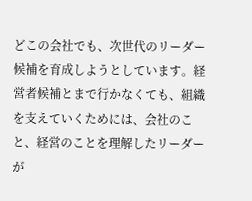どこの会社でも、次世代のリーダー候補を育成しようとしています。経営者候補とまで行かなくても、組織を支えていくためには、会社のこと、経営のことを理解したリーダーが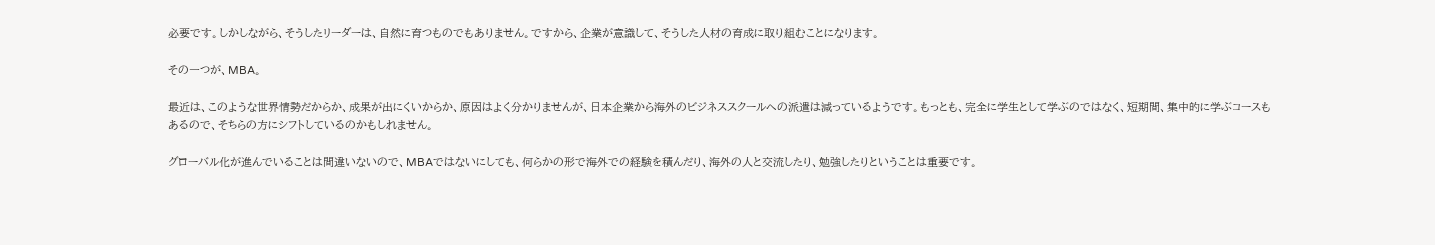必要です。しかしながら、そうしたリーダーは、自然に育つものでもありません。ですから、企業が意識して、そうした人材の育成に取り組むことになります。

その一つが、MBA。

最近は、このような世界情勢だからか、成果が出にくいからか、原因はよく分かりませんが、日本企業から海外のビジネススクールへの派遣は減っているようです。もっとも、完全に学生として学ぶのではなく、短期間、集中的に学ぶコースもあるので、そちらの方にシフトしているのかもしれません。

グローバル化が進んでいることは間違いないので、MBAではないにしても、何らかの形で海外での経験を積んだり、海外の人と交流したり、勉強したりということは重要です。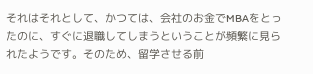それはそれとして、かつては、会社のお金でMBAをとったのに、すぐに退職してしまうということが頻繁に見られたようです。そのため、留学させる前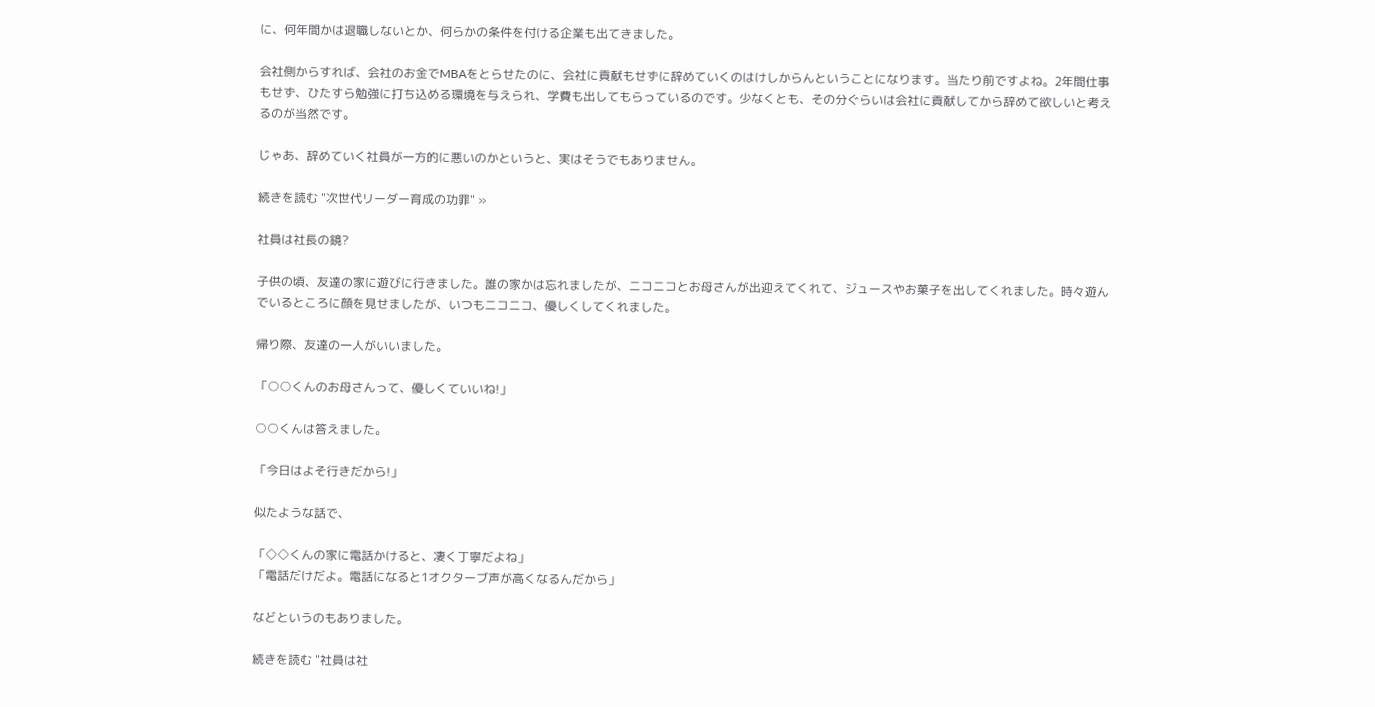に、何年間かは退職しないとか、何らかの条件を付ける企業も出てきました。

会社側からすれば、会社のお金でMBAをとらせたのに、会社に貢献もせずに辞めていくのはけしからんということになります。当たり前ですよね。2年間仕事もせず、ひたすら勉強に打ち込める環境を与えられ、学費も出してもらっているのです。少なくとも、その分ぐらいは会社に貢献してから辞めて欲しいと考えるのが当然です。

じゃあ、辞めていく社員が一方的に悪いのかというと、実はそうでもありません。

続きを読む "次世代リーダー育成の功罪" »

社員は社長の鏡?

子供の頃、友達の家に遊びに行きました。誰の家かは忘れましたが、ニコニコとお母さんが出迎えてくれて、ジュースやお菓子を出してくれました。時々遊んでいるところに顔を見せましたが、いつもニコニコ、優しくしてくれました。

帰り際、友達の一人がいいました。

「○○くんのお母さんって、優しくていいね!」

○○くんは答えました。

「今日はよそ行きだから!」

似たような話で、

「◇◇くんの家に電話かけると、凄く丁寧だよね」
「電話だけだよ。電話になると1オクターブ声が高くなるんだから」

などというのもありました。

続きを読む "社員は社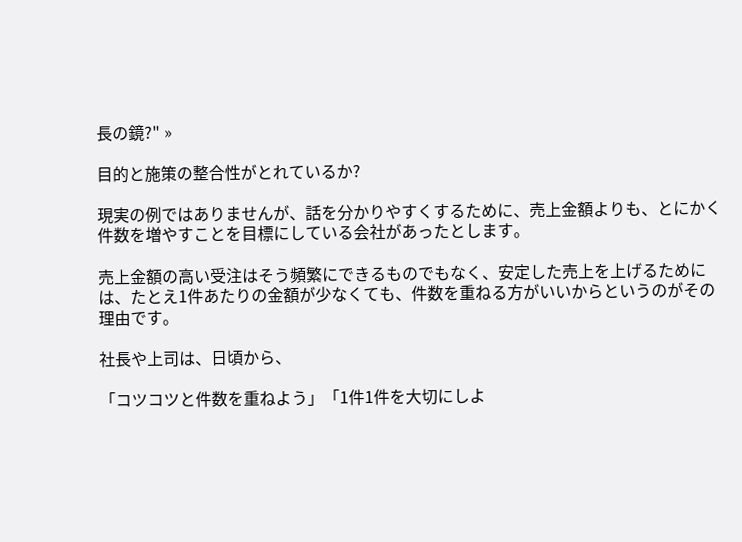長の鏡?" »

目的と施策の整合性がとれているか?

現実の例ではありませんが、話を分かりやすくするために、売上金額よりも、とにかく件数を増やすことを目標にしている会社があったとします。

売上金額の高い受注はそう頻繁にできるものでもなく、安定した売上を上げるためには、たとえ1件あたりの金額が少なくても、件数を重ねる方がいいからというのがその理由です。

社長や上司は、日頃から、

「コツコツと件数を重ねよう」「1件1件を大切にしよ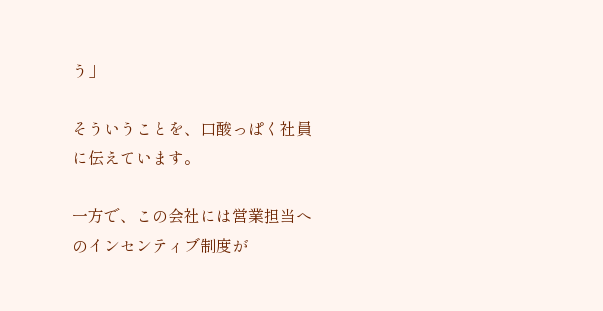う」

そういうことを、口酸っぱく社員に伝えています。

一方で、この会社には営業担当へのインセンティブ制度が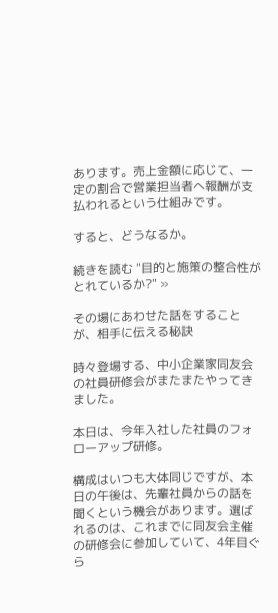あります。売上金額に応じて、一定の割合で営業担当者へ報酬が支払われるという仕組みです。

すると、どうなるか。

続きを読む "目的と施策の整合性がとれているか?" »

その場にあわせた話をすることが、相手に伝える秘訣

時々登場する、中小企業家同友会の社員研修会がまたまたやってきました。

本日は、今年入社した社員のフォローアップ研修。

構成はいつも大体同じですが、本日の午後は、先輩社員からの話を聞くという機会があります。選ばれるのは、これまでに同友会主催の研修会に参加していて、4年目ぐら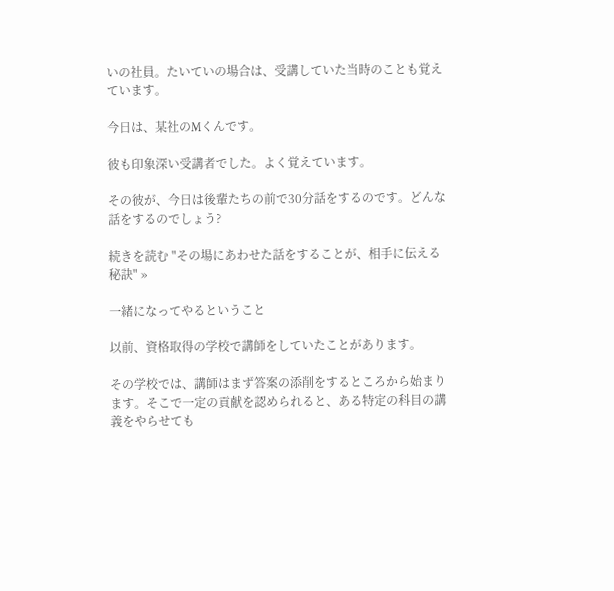いの社員。たいていの場合は、受講していた当時のことも覚えています。

今日は、某社のMくんです。

彼も印象深い受講者でした。よく覚えています。

その彼が、今日は後輩たちの前で30分話をするのです。どんな話をするのでしょう?

続きを読む "その場にあわせた話をすることが、相手に伝える秘訣" »

一緒になってやるということ

以前、資格取得の学校で講師をしていたことがあります。

その学校では、講師はまず答案の添削をするところから始まります。そこで一定の貢献を認められると、ある特定の科目の講義をやらせても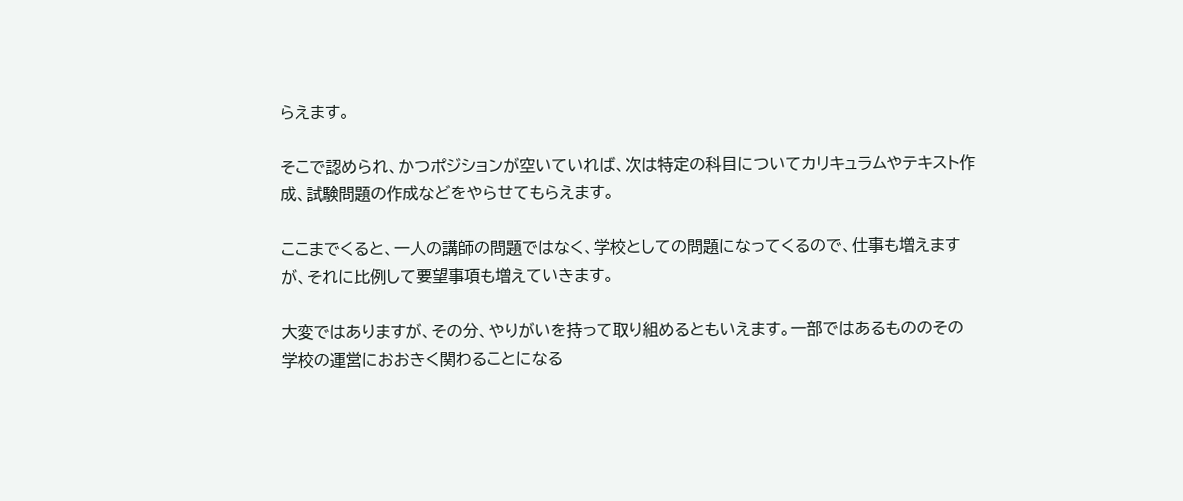らえます。

そこで認められ、かつポジションが空いていれば、次は特定の科目についてカリキュラムやテキスト作成、試験問題の作成などをやらせてもらえます。

ここまでくると、一人の講師の問題ではなく、学校としての問題になってくるので、仕事も増えますが、それに比例して要望事項も増えていきます。

大変ではありますが、その分、やりがいを持って取り組めるともいえます。一部ではあるもののその学校の運営におおきく関わることになる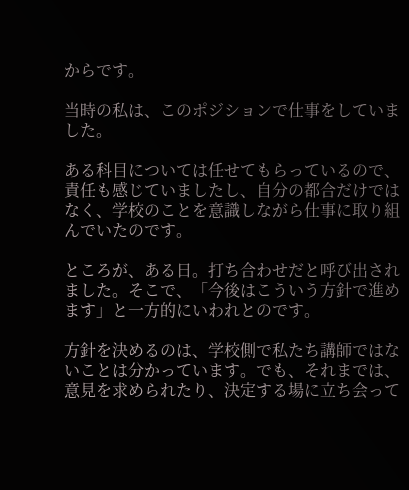からです。

当時の私は、このポジションで仕事をしていました。

ある科目については任せてもらっているので、責任も感じていましたし、自分の都合だけではなく、学校のことを意識しながら仕事に取り組んでいたのです。

ところが、ある日。打ち合わせだと呼び出されました。そこで、「今後はこういう方針で進めます」と一方的にいわれとのです。

方針を決めるのは、学校側で私たち講師ではないことは分かっています。でも、それまでは、意見を求められたり、決定する場に立ち会って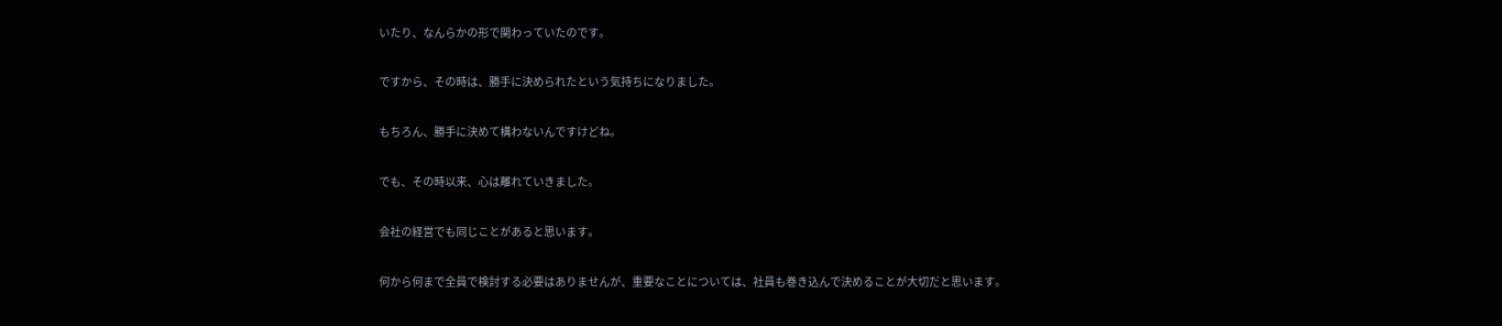いたり、なんらかの形で関わっていたのです。

ですから、その時は、勝手に決められたという気持ちになりました。

もちろん、勝手に決めて構わないんですけどね。

でも、その時以来、心は離れていきました。

会社の経営でも同じことがあると思います。

何から何まで全員で検討する必要はありませんが、重要なことについては、社員も巻き込んで決めることが大切だと思います。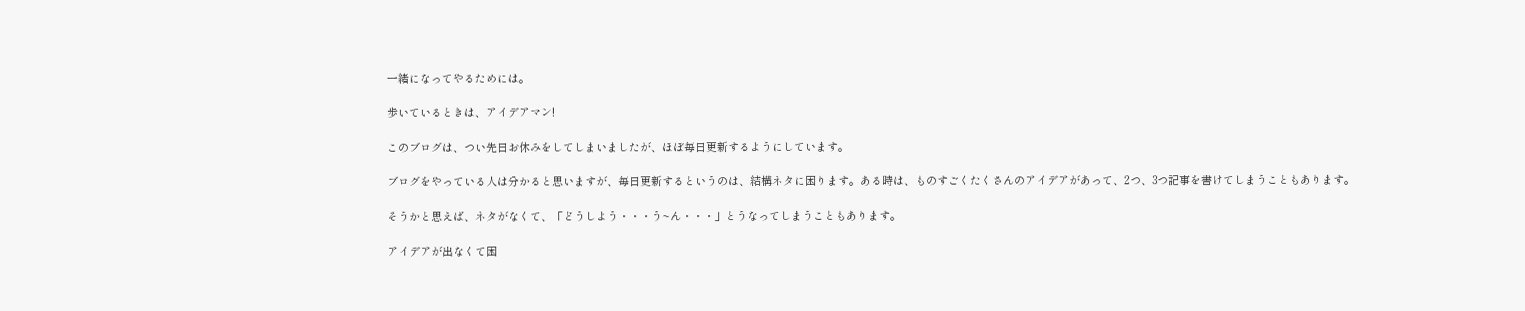一緒になってやるためには。

歩いているときは、アイデアマン!

このブログは、つい先日お休みをしてしまいましたが、ほぼ毎日更新するようにしています。

ブログをやっている人は分かると思いますが、毎日更新するというのは、結構ネタに困ります。ある時は、ものすごくたくさんのアイデアがあって、2つ、3つ記事を書けてしまうこともあります。

そうかと思えば、ネタがなくて、「どうしよう・・・う~ん・・・」とうなってしまうこともあります。

アイデアが出なくて困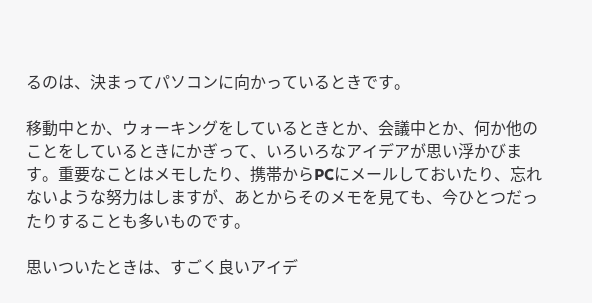るのは、決まってパソコンに向かっているときです。

移動中とか、ウォーキングをしているときとか、会議中とか、何か他のことをしているときにかぎって、いろいろなアイデアが思い浮かびます。重要なことはメモしたり、携帯からPCにメールしておいたり、忘れないような努力はしますが、あとからそのメモを見ても、今ひとつだったりすることも多いものです。

思いついたときは、すごく良いアイデ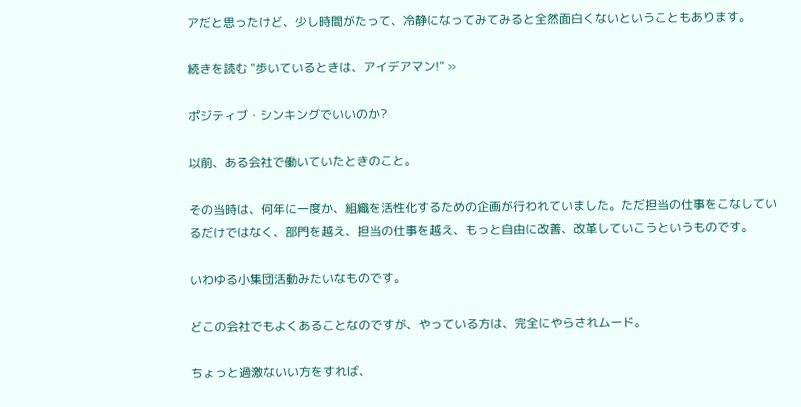アだと思ったけど、少し時間がたって、冷静になってみてみると全然面白くないということもあります。

続きを読む "歩いているときは、アイデアマン!" »

ポジティブ・シンキングでいいのか?

以前、ある会社で働いていたときのこと。

その当時は、何年に一度か、組織を活性化するための企画が行われていました。ただ担当の仕事をこなしているだけではなく、部門を越え、担当の仕事を越え、もっと自由に改善、改革していこうというものです。

いわゆる小集団活動みたいなものです。

どこの会社でもよくあることなのですが、やっている方は、完全にやらされムード。

ちょっと過激ないい方をすれば、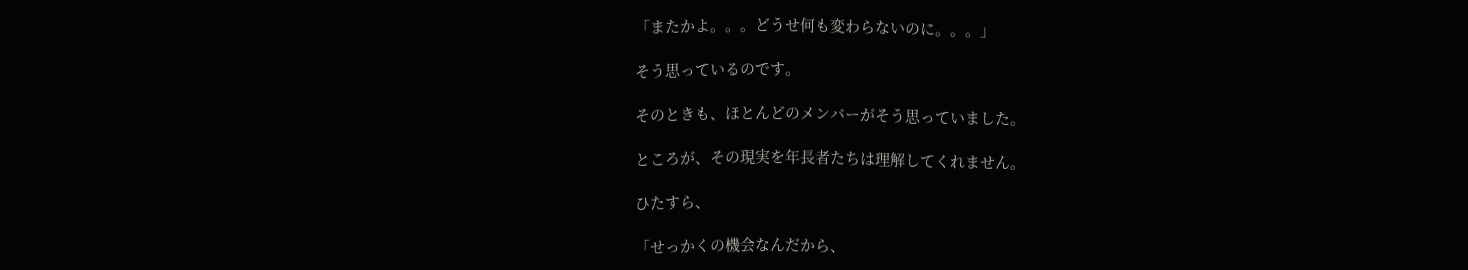「またかよ。。。どうせ何も変わらないのに。。。」

そう思っているのです。

そのときも、ほとんどのメンバーがそう思っていました。

ところが、その現実を年長者たちは理解してくれません。

ひたすら、

「せっかくの機会なんだから、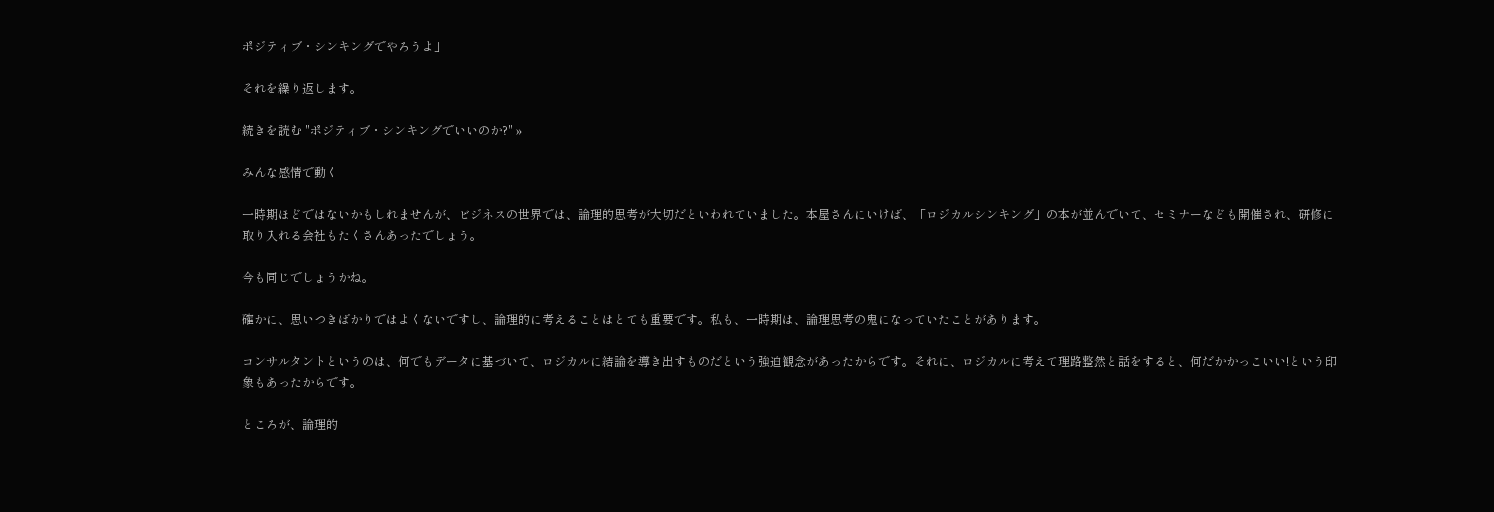ポジティブ・シンキングでやろうよ」

それを繰り返します。

続きを読む "ポジティブ・シンキングでいいのか?" »

みんな感情で動く

一時期ほどではないかもしれませんが、ビジネスの世界では、論理的思考が大切だといわれていました。本屋さんにいけば、「ロジカルシンキング」の本が並んでいて、セミナーなども開催され、研修に取り入れる会社もたくさんあったでしょう。

今も同じでしょうかね。

確かに、思いつきばかりではよくないですし、論理的に考えることはとても重要です。私も、一時期は、論理思考の鬼になっていたことがあります。

コンサルタントというのは、何でもデータに基づいて、ロジカルに結論を導き出すものだという強迫観念があったからです。それに、ロジカルに考えて理路整然と話をすると、何だかかっこいい!という印象もあったからです。

ところが、論理的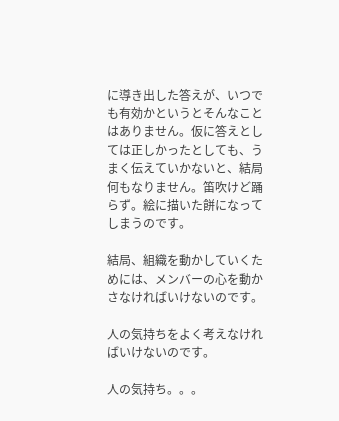に導き出した答えが、いつでも有効かというとそんなことはありません。仮に答えとしては正しかったとしても、うまく伝えていかないと、結局何もなりません。笛吹けど踊らず。絵に描いた餅になってしまうのです。

結局、組織を動かしていくためには、メンバーの心を動かさなければいけないのです。

人の気持ちをよく考えなければいけないのです。

人の気持ち。。。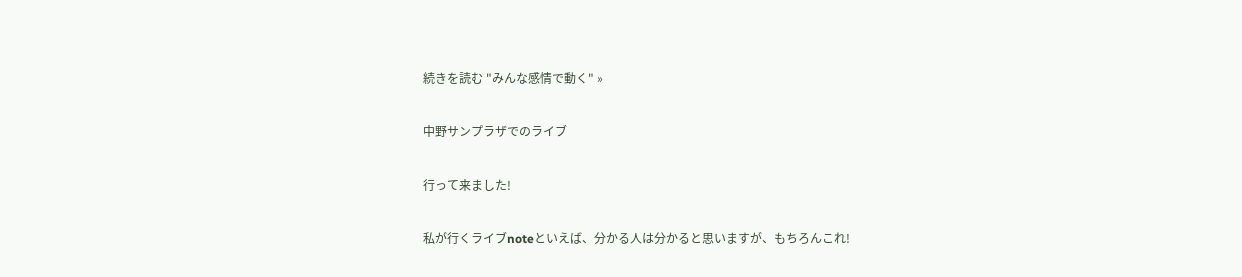続きを読む "みんな感情で動く" »

中野サンプラザでのライブ

行って来ました!

私が行くライブnoteといえば、分かる人は分かると思いますが、もちろんこれ!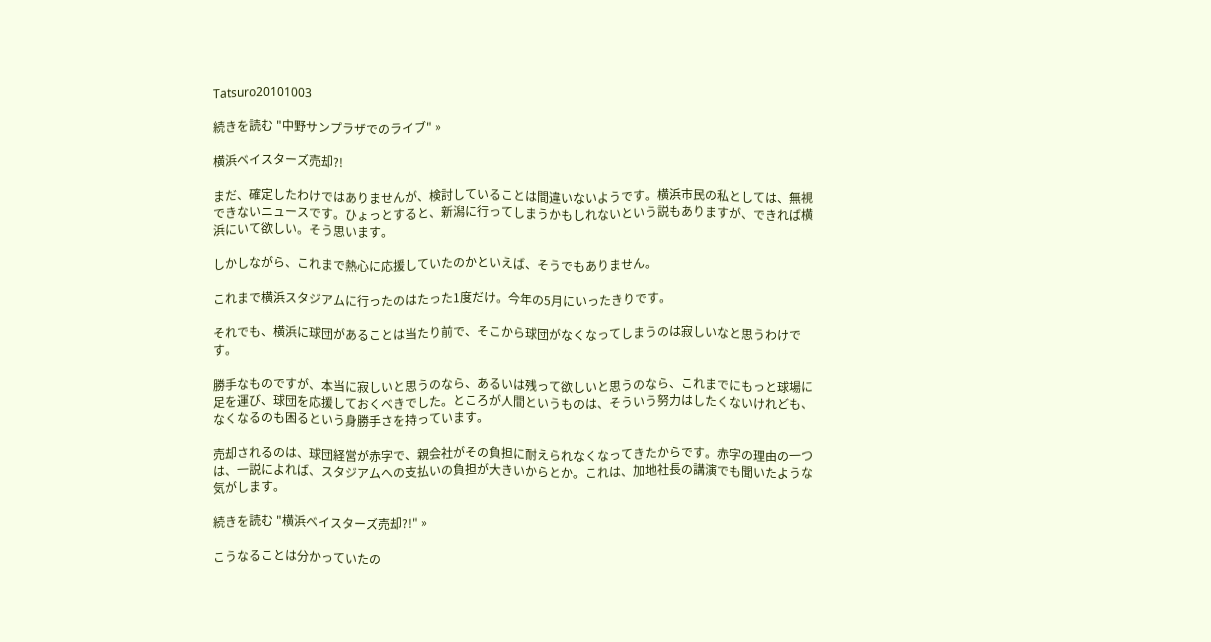Tatsuro20101003

続きを読む "中野サンプラザでのライブ" »

横浜ベイスターズ売却?!

まだ、確定したわけではありませんが、検討していることは間違いないようです。横浜市民の私としては、無視できないニュースです。ひょっとすると、新潟に行ってしまうかもしれないという説もありますが、できれば横浜にいて欲しい。そう思います。

しかしながら、これまで熱心に応援していたのかといえば、そうでもありません。

これまで横浜スタジアムに行ったのはたった1度だけ。今年の5月にいったきりです。

それでも、横浜に球団があることは当たり前で、そこから球団がなくなってしまうのは寂しいなと思うわけです。

勝手なものですが、本当に寂しいと思うのなら、あるいは残って欲しいと思うのなら、これまでにもっと球場に足を運び、球団を応援しておくべきでした。ところが人間というものは、そういう努力はしたくないけれども、なくなるのも困るという身勝手さを持っています。

売却されるのは、球団経営が赤字で、親会社がその負担に耐えられなくなってきたからです。赤字の理由の一つは、一説によれば、スタジアムへの支払いの負担が大きいからとか。これは、加地社長の講演でも聞いたような気がします。

続きを読む "横浜ベイスターズ売却?!" »

こうなることは分かっていたの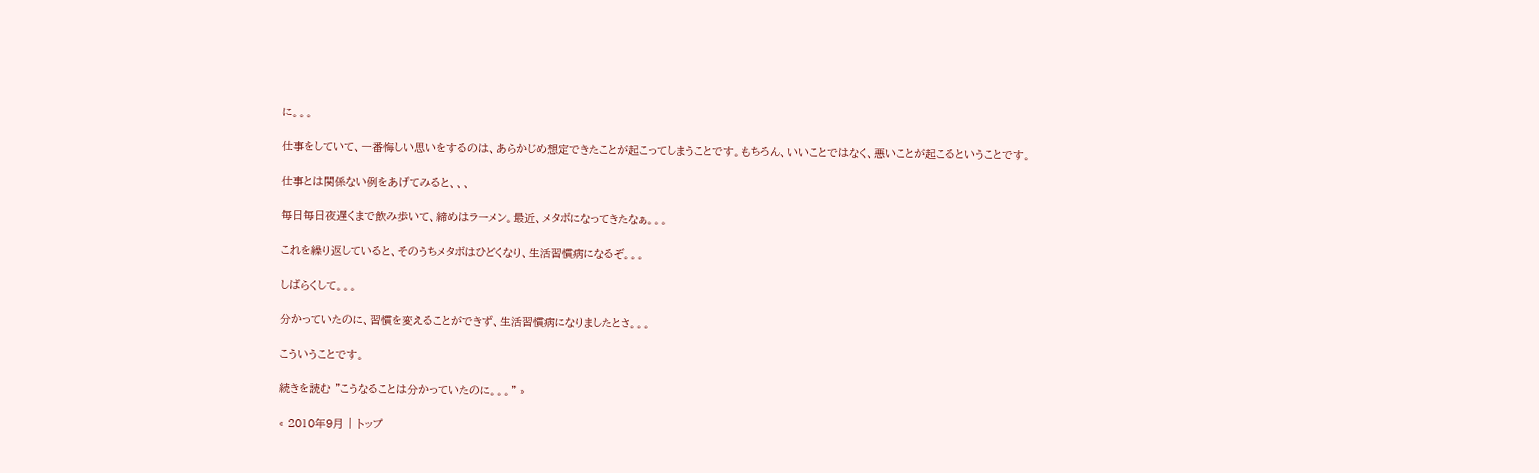に。。。

仕事をしていて、一番悔しい思いをするのは、あらかじめ想定できたことが起こってしまうことです。もちろん、いいことではなく、悪いことが起こるということです。

仕事とは関係ない例をあげてみると、、、

毎日毎日夜遅くまで飲み歩いて、締めはラーメン。最近、メタボになってきたなぁ。。。

これを繰り返していると、そのうちメタボはひどくなり、生活習慣病になるぞ。。。

しばらくして。。。

分かっていたのに、習慣を変えることができず、生活習慣病になりましたとさ。。。

こういうことです。

続きを読む "こうなることは分かっていたのに。。。" »

« 2010年9月 | トップ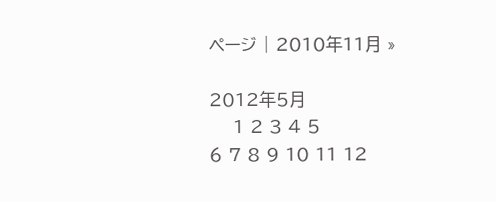ページ | 2010年11月 »

2012年5月
    1 2 3 4 5
6 7 8 9 10 11 12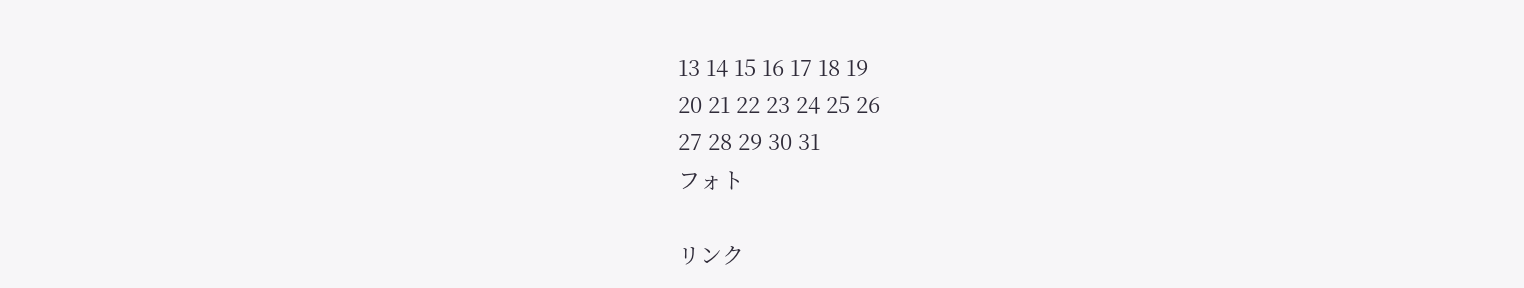13 14 15 16 17 18 19
20 21 22 23 24 25 26
27 28 29 30 31
フォト

リンク